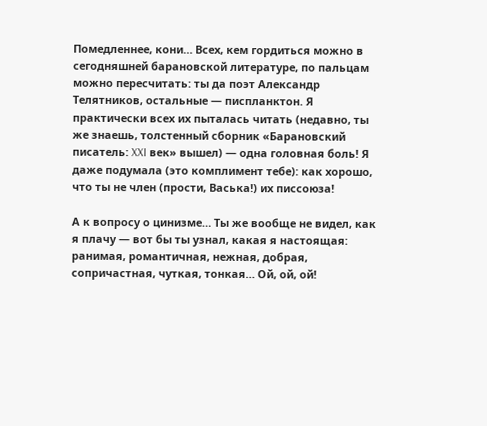Помедленнее, кони… Всех, кем гордиться можно в сегодняшней барановской литературе, по пальцам можно пересчитать: ты да поэт Александр Телятников, остальные — писпланктон. Я практически всех их пыталась читать (недавно, ты же знаешь, толстенный сборник «Барановский писатель: XXI век» вышел) — одна головная боль! Я даже подумала (это комплимент тебе): как хорошо, что ты не член (прости, Васька!) их писсоюза!

А к вопросу о цинизме… Ты же вообще не видел, как я плачу — вот бы ты узнал, какая я настоящая: ранимая, романтичная, нежная, добрая, сопричастная, чуткая, тонкая… Ой, ой, ой!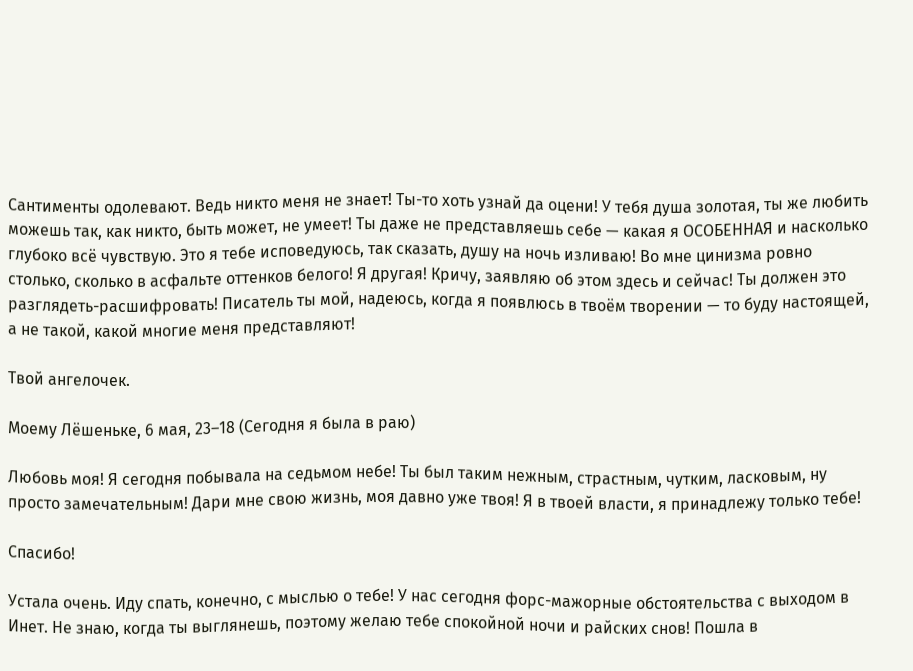Сантименты одолевают. Ведь никто меня не знает! Ты-то хоть узнай да оцени! У тебя душа золотая, ты же любить можешь так, как никто, быть может, не умеет! Ты даже не представляешь себе — какая я ОСОБЕННАЯ и насколько глубоко всё чувствую. Это я тебе исповедуюсь, так сказать, душу на ночь изливаю! Во мне цинизма ровно столько, сколько в асфальте оттенков белого! Я другая! Кричу, заявляю об этом здесь и сейчас! Ты должен это разглядеть-расшифровать! Писатель ты мой, надеюсь, когда я появлюсь в твоём творении — то буду настоящей, а не такой, какой многие меня представляют!

Твой ангелочек.

Моему Лёшеньке, 6 мая, 23–18 (Сегодня я была в раю)

Любовь моя! Я сегодня побывала на седьмом небе! Ты был таким нежным, страстным, чутким, ласковым, ну просто замечательным! Дари мне свою жизнь, моя давно уже твоя! Я в твоей власти, я принадлежу только тебе!

Спасибо!

Устала очень. Иду спать, конечно, с мыслью о тебе! У нас сегодня форс-мажорные обстоятельства с выходом в Инет. Не знаю, когда ты выглянешь, поэтому желаю тебе спокойной ночи и райских снов! Пошла в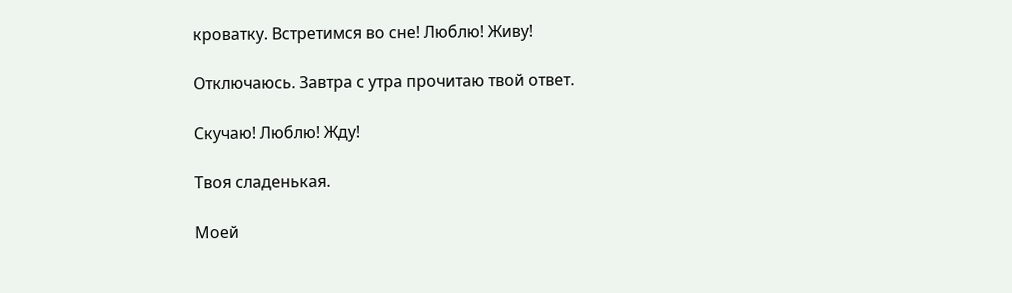кроватку. Встретимся во сне! Люблю! Живу!

Отключаюсь. Завтра с утра прочитаю твой ответ.

Скучаю! Люблю! Жду!

Твоя сладенькая.

Моей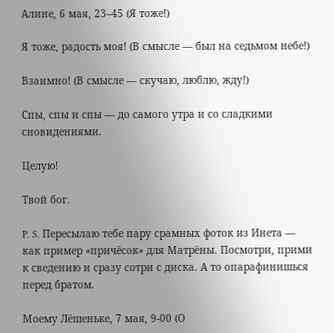Алине, 6 мая, 23–45 (Я тоже!)

Я тоже, радость моя! (В смысле — был на седьмом небе!)

Взаимно! (В смысле — скучаю, люблю, жду!)

Спы, спы и спы — до самого утра и со сладкими сновидениями.

Целую!

Твой бог.

P. S. Пересылаю тебе пару срамных фоток из Инета — как пример «причёсок» для Матрёны. Посмотри, прими к сведению и сразу сотри с диска. А то опарафинишься перед братом.

Моему Лёшеньке, 7 мая, 9-00 (О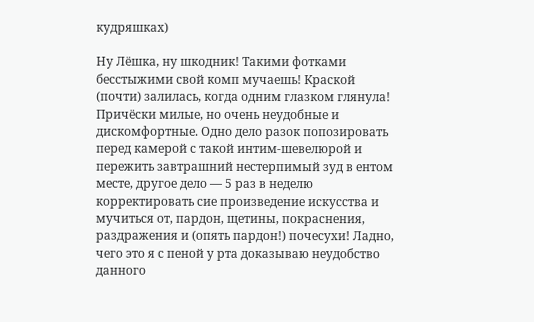кудряшках)

Ну Лёшка, ну шкодник! Такими фотками бесстыжими свой комп мучаешь! Краской (почти) залилась, когда одним глазком глянула! Причёски милые, но очень неудобные и дискомфортные. Одно дело разок попозировать перед камерой с такой интим-шевелюрой и пережить завтрашний нестерпимый зуд в ентом месте, другое дело — 5 раз в неделю корректировать сие произведение искусства и мучиться от, пардон, щетины, покраснения, раздражения и (опять пардон!) почесухи! Ладно, чего это я с пеной у рта доказываю неудобство данного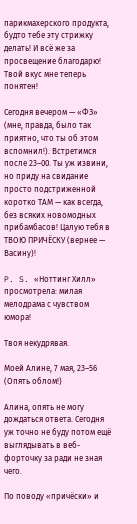парикмахерского продукта, будто тебе эту стрижку делать! И всё же за просвещение благодарю! Твой вкус мне теперь понятен!

Сегодня вечером — «ФЗ» (мне, правда, было так приятно, что ты об этом вспомнил!). Встретимся после 23–00. Ты уж извини, но приду на свидание просто подстриженной коротко ТАМ — как всегда, без всяких новомодных прибамбасов! Цалую тебя в ТВОЮ ПРИЧЁСКУ (вернее — Васину)!

P. S. «Ноттинг Хилл» просмотрела: милая мелодрама с чувством юмора!

Твоя некудрявая.

Моей Алине, 7 мая, 23–56 (Опять облом!)

Алина, опять не могу дождаться ответа. Сегодня уж точно не буду потом ещё выглядывать в веб-форточку за ради не зная чего.

По поводу «причёски» и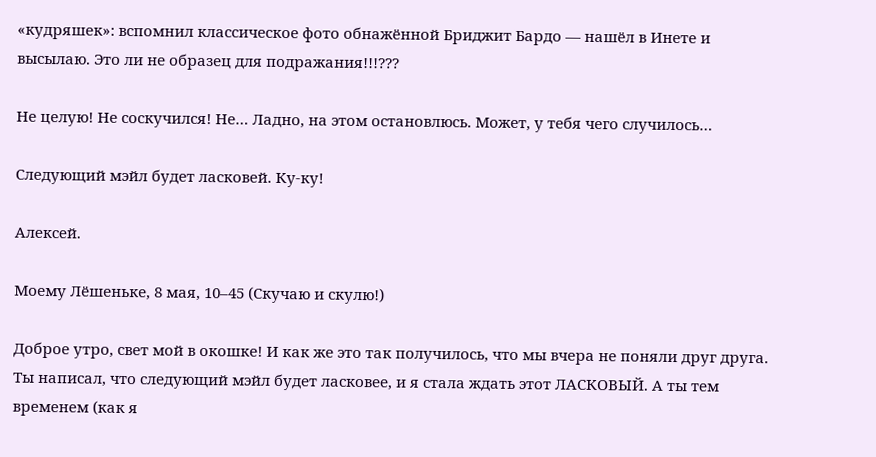«кудряшек»: вспомнил классическое фото обнажённой Бриджит Бардо — нашёл в Инете и высылаю. Это ли не образец для подражания!!!???

Не целую! Не соскучился! Не… Ладно, на этом остановлюсь. Может, у тебя чего случилось…

Следующий мэйл будет ласковей. Ку-ку!

Алексей.

Моему Лёшеньке, 8 мая, 10–45 (Скучаю и скулю!)

Доброе утро, свет мой в окошке! И как же это так получилось, что мы вчера не поняли друг друга. Ты написал, что следующий мэйл будет ласковее, и я стала ждать этот ЛАСКОВЫЙ. А ты тем временем (как я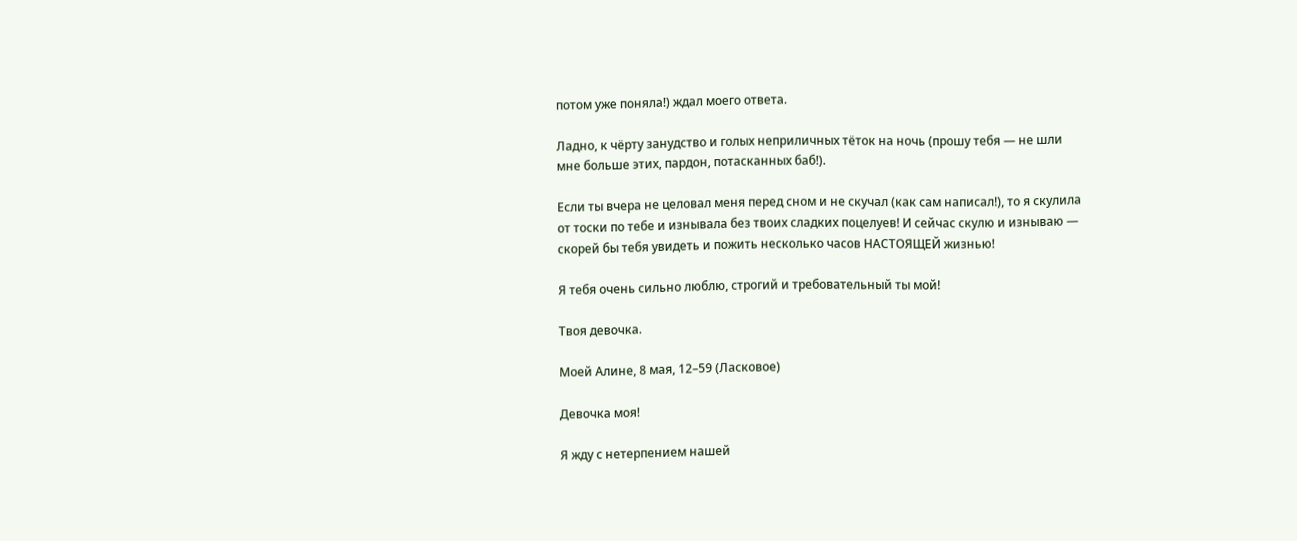потом уже поняла!) ждал моего ответа.

Ладно, к чёрту занудство и голых неприличных тёток на ночь (прошу тебя — не шли мне больше этих, пардон, потасканных баб!).

Если ты вчера не целовал меня перед сном и не скучал (как сам написал!), то я скулила от тоски по тебе и изнывала без твоих сладких поцелуев! И сейчас скулю и изнываю — скорей бы тебя увидеть и пожить несколько часов НАСТОЯЩЕЙ жизнью!

Я тебя очень сильно люблю, строгий и требовательный ты мой!

Твоя девочка.

Моей Алине, 8 мая, 12–59 (Ласковое)

Девочка моя!

Я жду с нетерпением нашей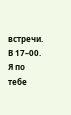встречи. В 17–00. Я по тебе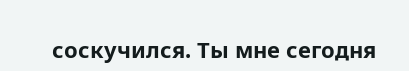соскучился. Ты мне сегодня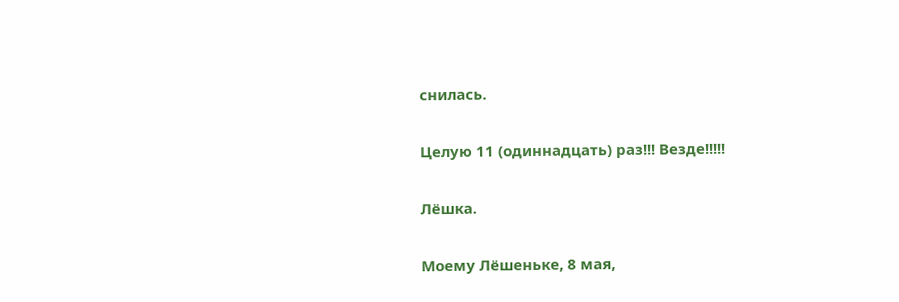снилась.

Целую 11 (одиннадцать) раз!!! Везде!!!!!

Лёшка.

Моему Лёшеньке, 8 мая,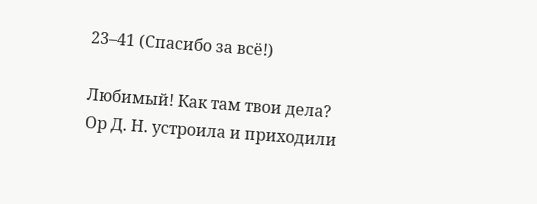23–41 (Спасибо за всё!)

Любимый! Как там твои дела? Ор Д. Н. устроила и приходили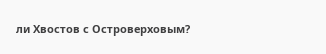ли Хвостов с Островерховым?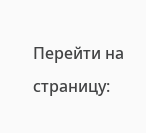Перейти на страницу: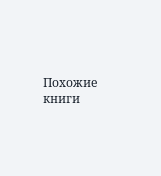Похожие книги